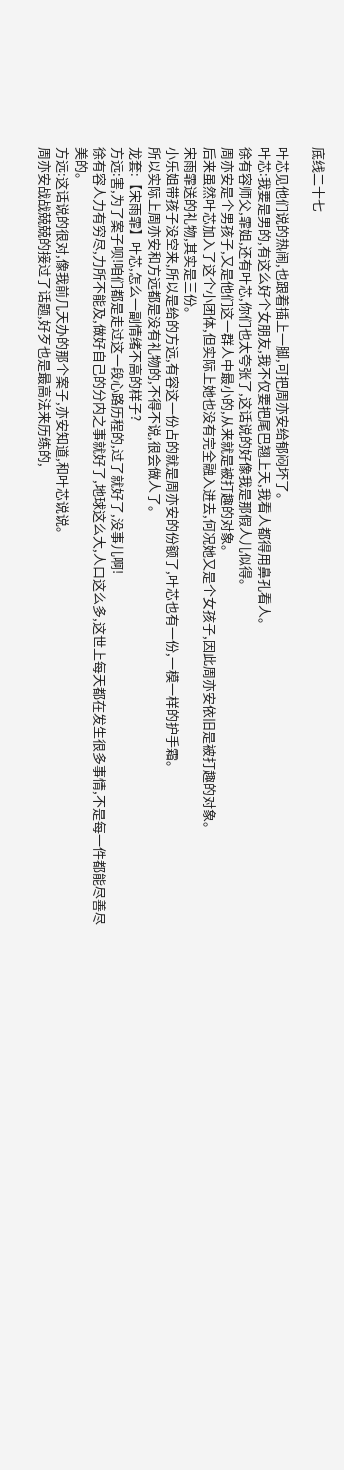底线二十七

叶芯见他们说的热闹,也跟着插上一脚,可把周亦安给郁闷坏了。
叶芯:我要是男的,有这么好个女朋友,我不仅要把尾巴翘上天,我看人都得用鼻孔看人。
徐有容师父,霏姐,还有叶芯,你们也太夸张了,这话说的好像我是那假人儿似得。
周亦安是个男孩子,又是他们这一群人中最小的,从来就是被打趣的对象。
后来虽然叶芯加入了这个小团体,但实际上她也没有完全融入进去,何况她又是个女孩子,因此周亦安依旧是被打趣的对象。
宋雨霏送的礼物,其实是三份。
小乐姐带孩子没空来,所以是给的方远,有容这一份占的就是周亦安的份额了,叶芯也有一份,一模一样的护手霜。
所以实际上周亦安和方远都是没有礼物的,不得不说,很会做人了。
龙套:【宋雨霏】叶芯,怎么一副情绪不高的样子?
方远:害,为了案子呗!咱们都是走过这一段心路历程的,过了就好了,没事儿啊!
徐有容人力有穷尽,力所不能及,做好自己的分内之事就好了,地球这么大,人口这么多,这世上每天都在发生很多事情,不是每一件都能尽善尽美的。
方远:这话说的很对,像我前几天办的那个案子,亦安知道,和叶芯说说。
周亦安战战兢兢的接过了话题,好歹也是最高法来历练的,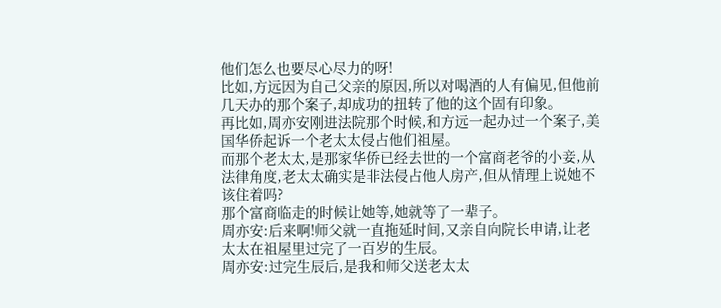他们怎么也要尽心尽力的呀!
比如,方远因为自己父亲的原因,所以对喝酒的人有偏见,但他前几天办的那个案子,却成功的扭转了他的这个固有印象。
再比如,周亦安刚进法院那个时候,和方远一起办过一个案子,美国华侨起诉一个老太太侵占他们祖屋。
而那个老太太,是那家华侨已经去世的一个富商老爷的小妾,从法律角度,老太太确实是非法侵占他人房产,但从情理上说她不该住着吗?
那个富商临走的时候让她等,她就等了一辈子。
周亦安:后来啊!师父就一直拖延时间,又亲自向院长申请,让老太太在祖屋里过完了一百岁的生辰。
周亦安:过完生辰后,是我和师父送老太太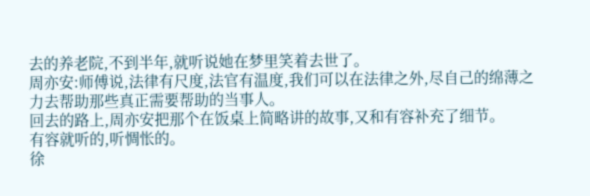去的养老院,不到半年,就听说她在梦里笑着去世了。
周亦安:师傅说,法律有尺度,法官有温度,我们可以在法律之外,尽自己的绵薄之力去帮助那些真正需要帮助的当事人。
回去的路上,周亦安把那个在饭桌上简略讲的故事,又和有容补充了细节。
有容就听的,听惆怅的。
徐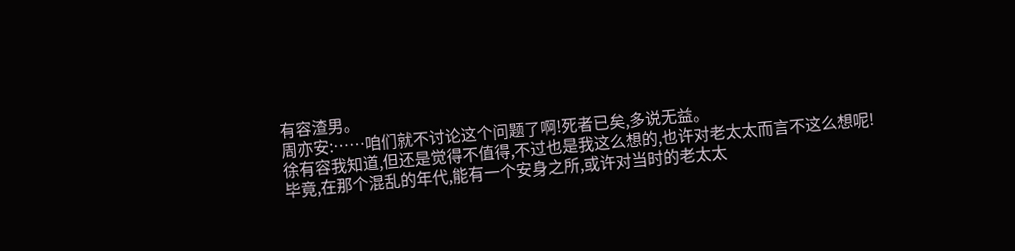有容渣男。
周亦安:……咱们就不讨论这个问题了啊!死者已矣,多说无益。
徐有容我知道,但还是觉得不值得,不过也是我这么想的,也许对老太太而言不这么想呢!
毕竟,在那个混乱的年代,能有一个安身之所,或许对当时的老太太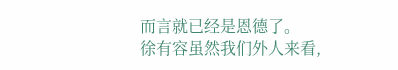而言就已经是恩德了。
徐有容虽然我们外人来看,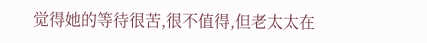觉得她的等待很苦,很不值得,但老太太在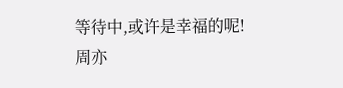等待中,或许是幸福的呢!
周亦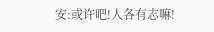安:或许吧!人各有志嘛!